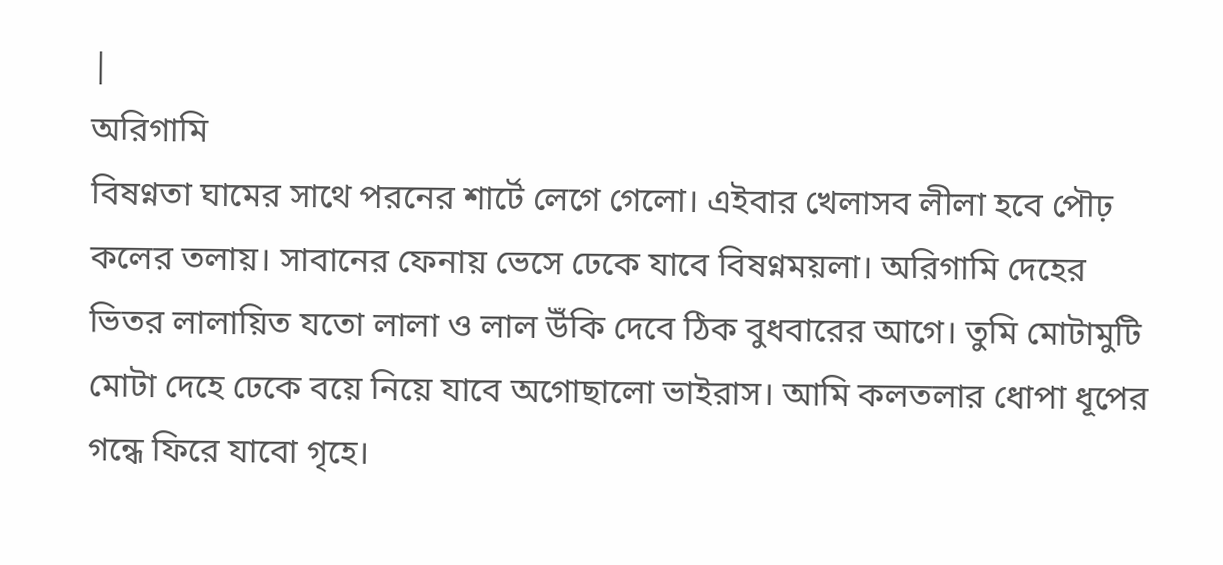|
অরিগামি
বিষণ্নতা ঘামের সাথে পরনের শার্টে লেগে গেলো। এইবার খেলাসব লীলা হবে পৌঢ় কলের তলায়। সাবানের ফেনায় ভেসে ঢেকে যাবে বিষণ্নময়লা। অরিগামি দেহের ভিতর লালায়িত যতো লালা ও লাল উঁকি দেবে ঠিক বুধবারের আগে। তুমি মোটামুটি মোটা দেহে ঢেকে বয়ে নিয়ে যাবে অগোছালো ভাইরাস। আমি কলতলার ধোপা ধূপের গন্ধে ফিরে যাবো গৃহে।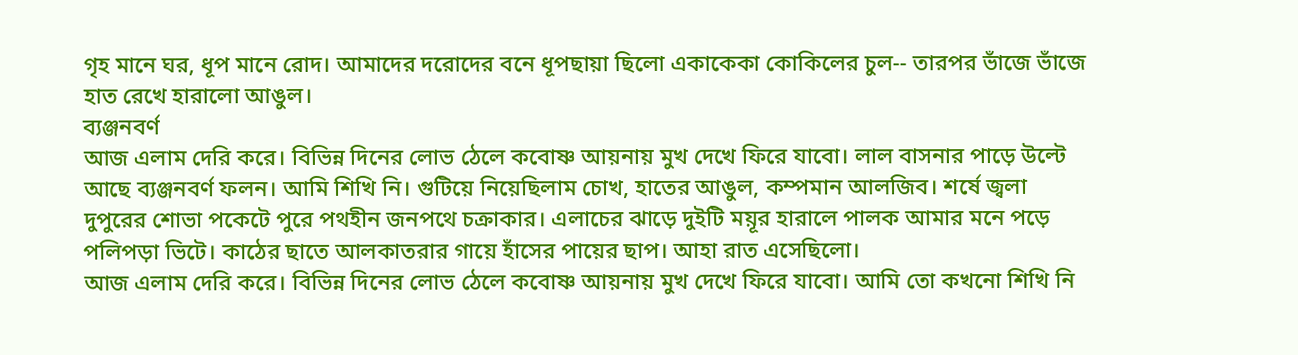গৃহ মানে ঘর, ধূপ মানে রোদ। আমাদের দরোদের বনে ধূপছায়া ছিলো একাকেকা কোকিলের চুল-- তারপর ভাঁজে ভাঁজে হাত রেখে হারালো আঙুল।
ব্যঞ্জনবর্ণ
আজ এলাম দেরি করে। বিভিন্ন দিনের লোভ ঠেলে কবোষ্ণ আয়নায় মুখ দেখে ফিরে যাবো। লাল বাসনার পাড়ে উল্টে আছে ব্যঞ্জনবর্ণ ফলন। আমি শিখি নি। গুটিয়ে নিয়েছিলাম চোখ, হাতের আঙুল, কম্পমান আলজিব। শর্ষে জ্বলা দুপুরের শোভা পকেটে পুরে পথহীন জনপথে চক্রাকার। এলাচের ঝাড়ে দুইটি ময়ূর হারালে পালক আমার মনে পড়ে পলিপড়া ভিটে। কাঠের ছাতে আলকাতরার গায়ে হাঁসের পায়ের ছাপ। আহা রাত এসেছিলো।
আজ এলাম দেরি করে। বিভিন্ন দিনের লোভ ঠেলে কবোষ্ণ আয়নায় মুখ দেখে ফিরে যাবো। আমি তো কখনো শিখি নি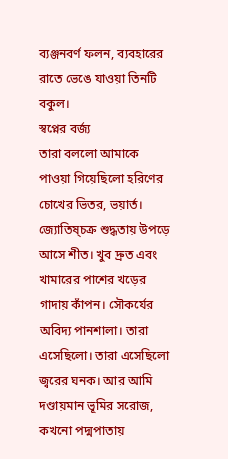ব্যঞ্জনবর্ণ ফলন, ব্যবহারের রাতে ভেঙে যাওয়া তিনটি বকুল।
স্বপ্নের বর্জ্য
তারা বললো আমাকে পাওয়া গিয়েছিলো হরিণের চোখের ভিতর, ভয়ার্ত। জ্যোতিষ্চক্র শুদ্ধতায় উপড়ে আসে শীত। খুব দ্রুত এবং খামারের পাশের খড়ের গাদায় কাঁপন। সৌকর্যের অবিদ্য পানশালা। তারা এসেছিলো। তারা এসেছিলো জ্বরের ঘনক। আর আমি দণ্ডায়মান ভূমির সরোজ, কখনো পদ্মপাতায়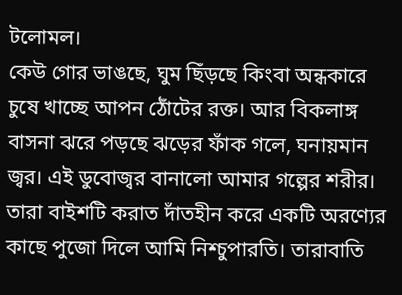টলোমল।
কেউ গোর ভাঙছে, ঘুম ছিঁড়ছে কিংবা অন্ধকারে চুষে খাচ্ছে আপন ঠোঁটের রক্ত। আর বিকলাঙ্গ বাসনা ঝরে পড়ছে ঝড়ের ফাঁক গলে, ঘনায়মান জ্বর। এই ডুবোজ্বর বানালো আমার গল্পের শরীর। তারা বাইশটি করাত দাঁতহীন করে একটি অরণ্যের কাছে পুজো দিলে আমি নিশ্চুপারতি। তারাবাতি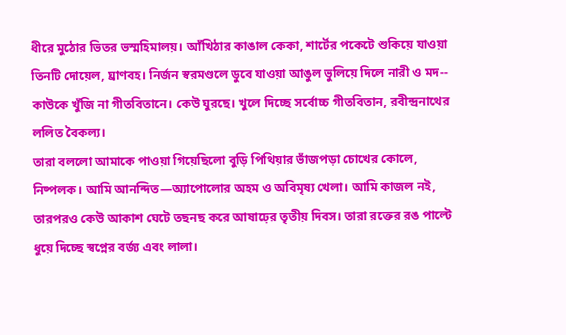ধীরে মুঠোর ভিতর ভস্মহিমালয়। আঁখিঠার কাঙাল কেকা, শার্টের পকেটে শুকিয়ে যাওয়া তিনটি দোয়েল, ঘ্রাণবহ। নির্জন স্বরমণ্ডলে ডুবে যাওয়া আঙুল ভুলিয়ে দিলে নারী ও মদ-- কাউকে খুঁজি না গীতবিতানে। কেউ ঘুরছে। খুলে দিচ্ছে সর্বোচ্চ গীতবিতান, রবীন্দ্রনাথের ললিত বৈকল্য।
তারা বললো আমাকে পাওয়া গিয়েছিলো বুড়ি পিথিয়ার ভাঁজপড়া চোখের কোলে, নিষ্পলক। আমি আনন্দিত—অ্যাপোলোর অহম ও অবিমৃষ্য খেলা। আমি কাজল নই, তারপরও কেউ আকাশ ঘেটে তছনছ করে আষাঢ়ের তৃতীয় দিবস। তারা রক্তের রঙ পাল্টে ধুয়ে দিচ্ছে স্বপ্নের বর্জ্য এবং লালা।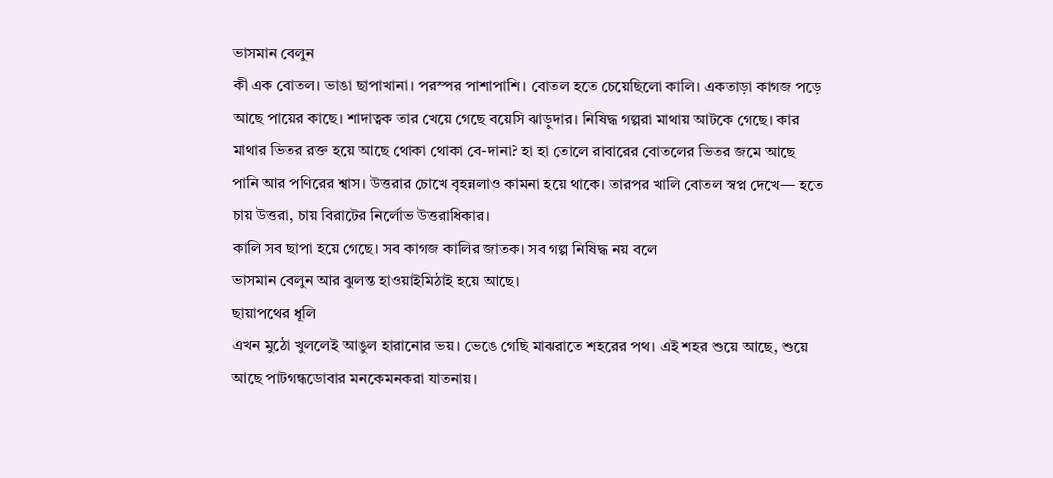ভাসমান বেলুন
কী এক বোতল। ভাঙা ছাপাখানা। পরস্পর পাশাপাশি। বোতল হতে চেয়েছিলো কালি। একতাড়া কাগজ পড়ে আছে পায়ের কাছে। শাদাত্বক তার খেয়ে গেছে বয়েসি ঝাড়ুদার। নিষিদ্ধ গল্পরা মাথায় আটকে গেছে। কার মাথার ভিতর রক্ত হয়ে আছে থোকা থোকা বে-দানা? হা হা তোলে রাবারের বোতলের ভিতর জমে আছে পানি আর পণিরের শ্বাস। উত্তরার চোখে বৃহন্নলাও কামনা হয়ে থাকে। তারপর খালি বোতল স্বপ্ন দেখে— হতে চায় উত্তরা, চায় বিরাটের নির্লোভ উত্তরাধিকার।
কালি সব ছাপা হয়ে গেছে। সব কাগজ কালির জাতক। সব গল্প নিষিদ্ধ নয় বলে
ভাসমান বেলুন আর ঝুলন্ত হাওয়াইমিঠাই হয়ে আছে।
ছায়াপথের ধূলি
এখন মুঠো খুললেই আঙুল হারানোর ভয়। ভেঙে গেছি মাঝরাতে শহরের পথ। এই শহর শুয়ে আছে, শুয়ে আছে পাটগন্ধডোবার মনকেমনকরা যাতনায়।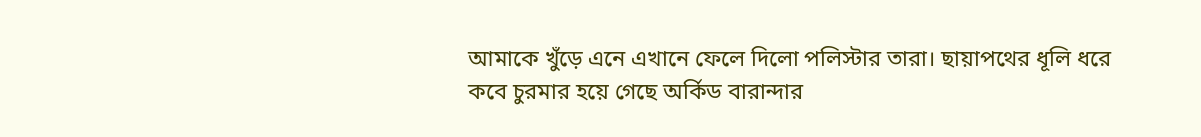আমাকে খুঁড়ে এনে এখানে ফেলে দিলো পলিস্টার তারা। ছায়াপথের ধূলি ধরে কবে চুরমার হয়ে গেছে অর্কিড বারান্দার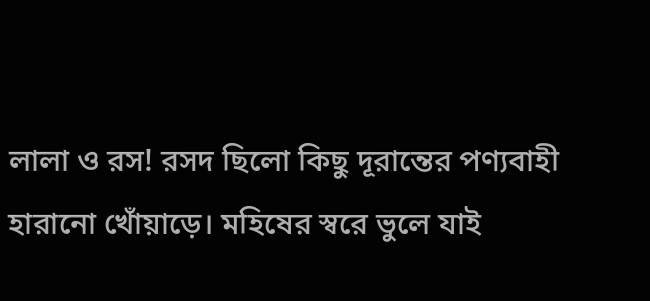লালা ও রস! রসদ ছিলো কিছু দূরান্তের পণ্যবাহী হারানো খোঁয়াড়ে। মহিষের স্বরে ভুলে যাই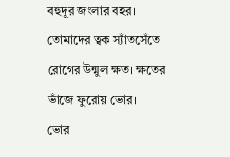বহুদূর জংলার বহর। তোমাদের ত্বক স্যাঁতসেঁতে রোগের উন্মুল ক্ষত। ক্ষতের ভাঁজে ফুরোয় ভোর।
ভোর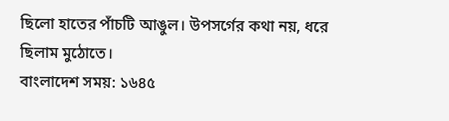ছিলো হাতের পাঁচটি আঙুল। উপসর্গের কথা নয়, ধরে ছিলাম মুঠোতে।
বাংলাদেশ সময়: ১৬৪৫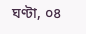ঘণ্টা, ০৪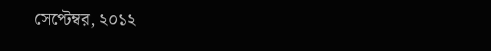সেপ্টেম্বর, ২০১২